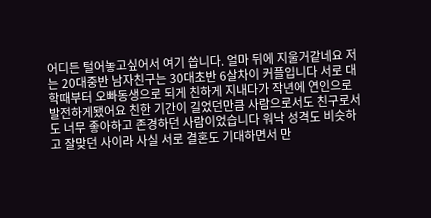어디든 털어놓고싶어서 여기 씁니다. 얼마 뒤에 지울거같네요 저는 20대중반 남자친구는 30대초반 6살차이 커플입니다 서로 대학때부터 오빠동생으로 되게 친하게 지내다가 작년에 연인으로 발전하게됐어요 친한 기간이 길었던만큼 사람으로서도 친구로서도 너무 좋아하고 존경하던 사람이었습니다 워낙 성격도 비슷하고 잘맞던 사이라 사실 서로 결혼도 기대하면서 만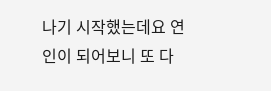나기 시작했는데요 연인이 되어보니 또 다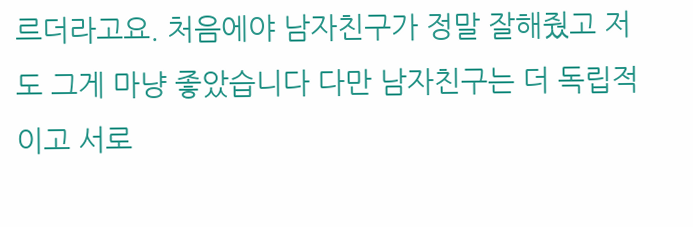르더라고요. 처음에야 남자친구가 정말 잘해줬고 저도 그게 마냥 좋았습니다 다만 남자친구는 더 독립적이고 서로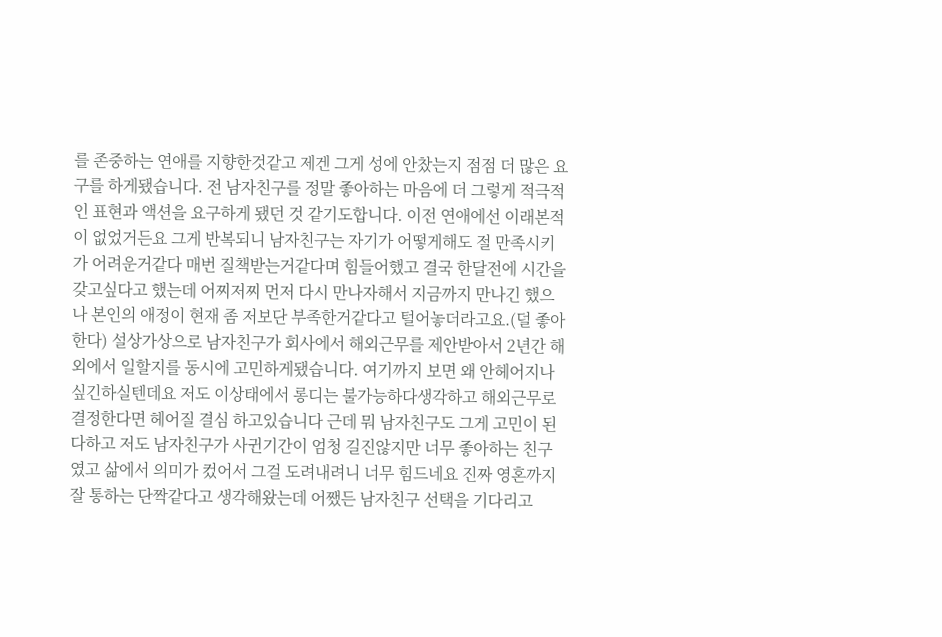를 존중하는 연애를 지향한것같고 제겐 그게 성에 안찼는지 점점 더 많은 요구를 하게됐습니다. 전 남자친구를 정말 좋아하는 마음에 더 그렇게 적극적인 표현과 액션을 요구하게 됐던 것 같기도합니다. 이전 연애에선 이래본적이 없었거든요 그게 반복되니 남자친구는 자기가 어떻게해도 절 만족시키가 어려운거같다 매번 질책받는거같다며 힘들어했고 결국 한달전에 시간을 갖고싶다고 했는데 어찌저찌 먼저 다시 만나자해서 지금까지 만나긴 했으나 본인의 애정이 현재 좀 저보단 부족한거같다고 털어놓더라고요.(덜 좋아한다) 설상가상으로 남자친구가 회사에서 해외근무를 제안받아서 2년간 해외에서 일할지를 동시에 고민하게됐습니다. 여기까지 보면 왜 안헤어지나 싶긴하실텐데요 저도 이상태에서 롱디는 불가능하다생각하고 해외근무로 결정한다면 헤어질 결심 하고있습니다 근데 뭐 남자친구도 그게 고민이 된다하고 저도 남자친구가 사귄기간이 엄청 길진않지만 너무 좋아하는 친구였고 삶에서 의미가 컸어서 그걸 도려내려니 너무 힘드네요 진짜 영혼까지 잘 통하는 단짝같다고 생각해왔는데 어쨌든 남자친구 선택을 기다리고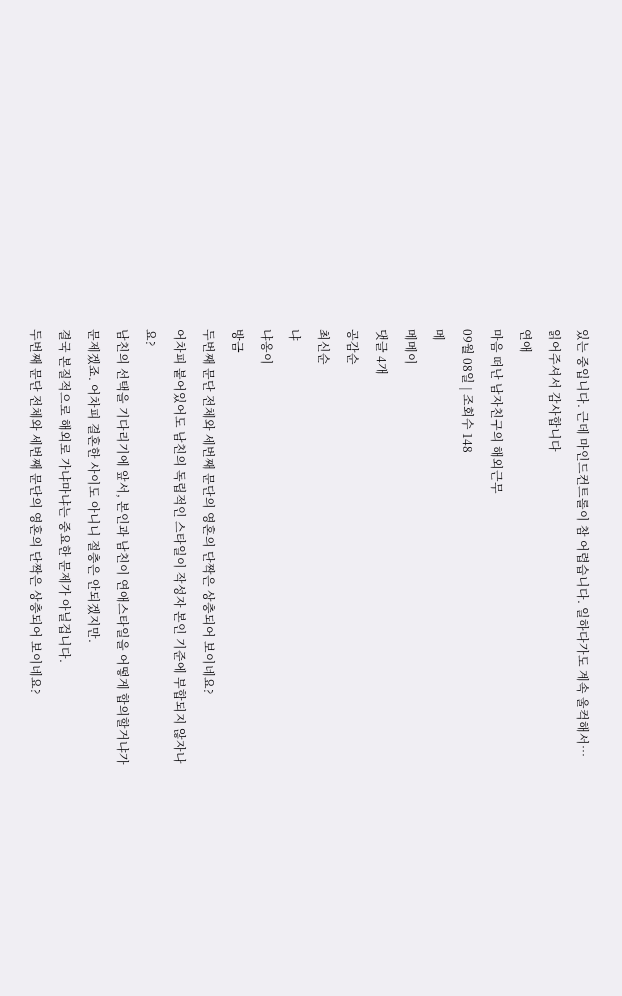있는 중입니다. 근데 마인드컨트롤이 참 어렵습니다. 일하다가도 계속 울컥해서… 읽어주셔서 감사합니다
연애
마음 떠난 남자친구의 해외근무
09월 08일 | 조회수 148
메
메메이
댓글 4개
공감순
최신순
냐
냐옹이
방금
두번째 문단 전체와 세번째 문단의 영혼의 단짝은 상충되어 보이네요?
어차피 붙어있어도 남친의 독립적인 스타일이 작성자 본인 기준에 부합되지 않자나요?
남친의 선택을 기다리기에 앞서, 본인과 남친이 연애스타일을 어떻게 합의할거냐가 문제겠죠. 어차피 결혼한 사이도 아니니 절충은 안되겠지만.
결국 본질적으로 해외로 가냐마냐는 중요한 문제가 아닐겁니다.
두번째 문단 전체와 세번째 문단의 영혼의 단짝은 상충되어 보이네요?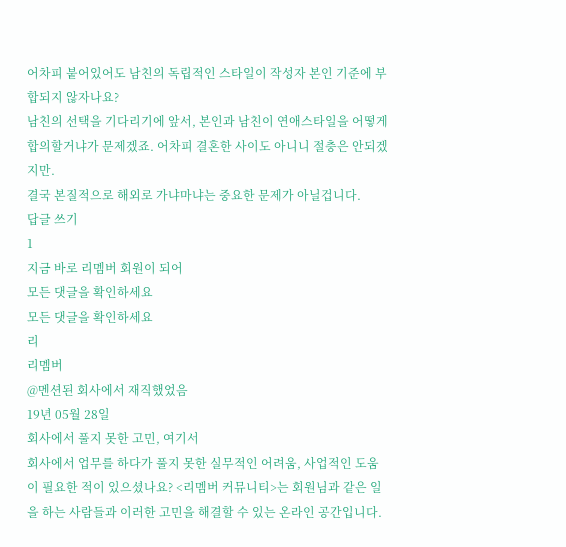어차피 붙어있어도 남친의 독립적인 스타일이 작성자 본인 기준에 부합되지 않자나요?
남친의 선택을 기다리기에 앞서, 본인과 남친이 연애스타일을 어떻게 합의할거냐가 문제겠죠. 어차피 결혼한 사이도 아니니 절충은 안되겠지만.
결국 본질적으로 해외로 가냐마냐는 중요한 문제가 아닐겁니다.
답글 쓰기
1
지금 바로 리멤버 회원이 되어
모든 댓글을 확인하세요
모든 댓글을 확인하세요
리
리멤버
@멘션된 회사에서 재직했었음
19년 05월 28일
회사에서 풀지 못한 고민, 여기서
회사에서 업무를 하다가 풀지 못한 실무적인 어려움, 사업적인 도움이 필요한 적이 있으셨나요? <리멤버 커뮤니티>는 회원님과 같은 일을 하는 사람들과 이러한 고민을 해결할 수 있는 온라인 공간입니다.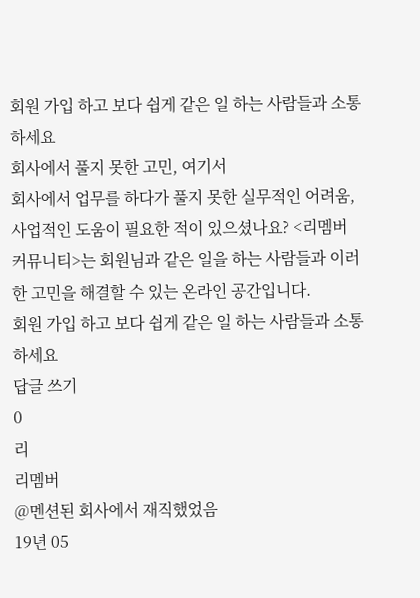회원 가입 하고 보다 쉽게 같은 일 하는 사람들과 소통하세요
회사에서 풀지 못한 고민, 여기서
회사에서 업무를 하다가 풀지 못한 실무적인 어려움, 사업적인 도움이 필요한 적이 있으셨나요? <리멤버 커뮤니티>는 회원님과 같은 일을 하는 사람들과 이러한 고민을 해결할 수 있는 온라인 공간입니다.
회원 가입 하고 보다 쉽게 같은 일 하는 사람들과 소통하세요
답글 쓰기
0
리
리멤버
@멘션된 회사에서 재직했었음
19년 05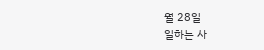월 28일
일하는 사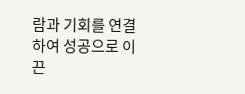람과 기회를 연결하여 성공으로 이끈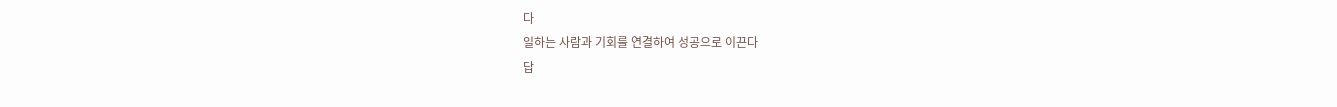다
일하는 사람과 기회를 연결하여 성공으로 이끈다
답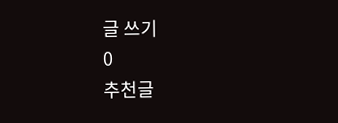글 쓰기
0
추천글